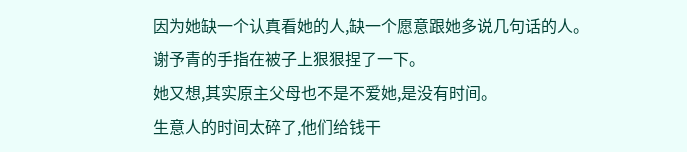因为她缺一个认真看她的人,缺一个愿意跟她多说几句话的人。
谢予青的手指在被子上狠狠捏了一下。
她又想,其实原主父母也不是不爱她,是没有时间。
生意人的时间太碎了,他们给钱干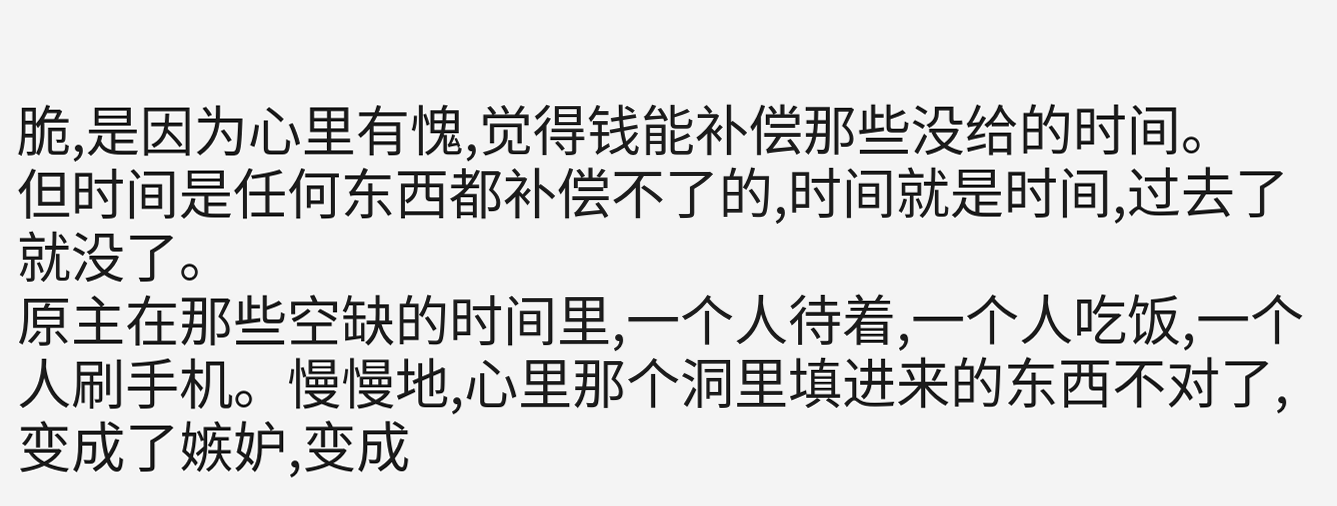脆,是因为心里有愧,觉得钱能补偿那些没给的时间。
但时间是任何东西都补偿不了的,时间就是时间,过去了就没了。
原主在那些空缺的时间里,一个人待着,一个人吃饭,一个人刷手机。慢慢地,心里那个洞里填进来的东西不对了,变成了嫉妒,变成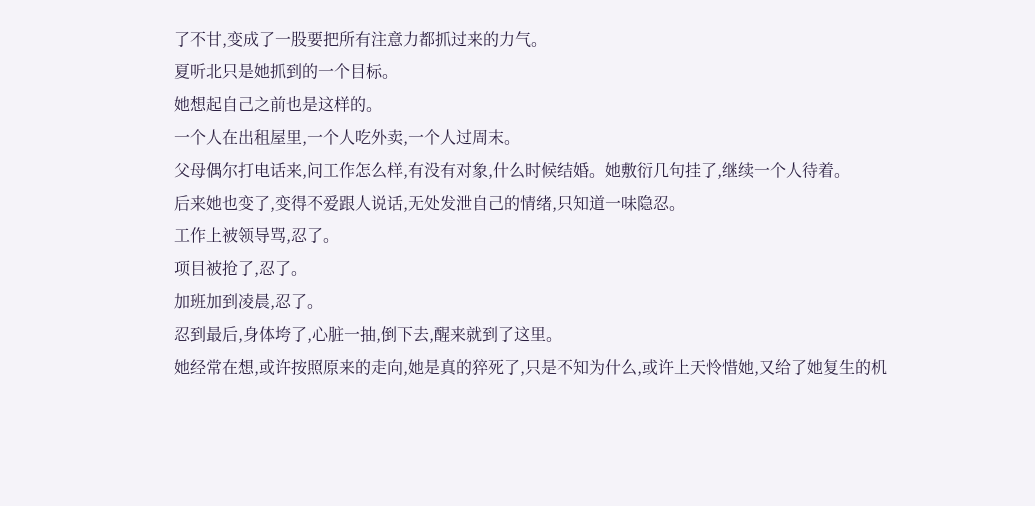了不甘,变成了一股要把所有注意力都抓过来的力气。
夏听北只是她抓到的一个目标。
她想起自己之前也是这样的。
一个人在出租屋里,一个人吃外卖,一个人过周末。
父母偶尔打电话来,问工作怎么样,有没有对象,什么时候结婚。她敷衍几句挂了,继续一个人待着。
后来她也变了,变得不爱跟人说话,无处发泄自己的情绪,只知道一味隐忍。
工作上被领导骂,忍了。
项目被抢了,忍了。
加班加到凌晨,忍了。
忍到最后,身体垮了,心脏一抽,倒下去,醒来就到了这里。
她经常在想,或许按照原来的走向,她是真的猝死了,只是不知为什么,或许上天怜惜她,又给了她复生的机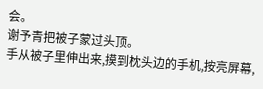会。
谢予青把被子蒙过头顶。
手从被子里伸出来,摸到枕头边的手机,按亮屏幕,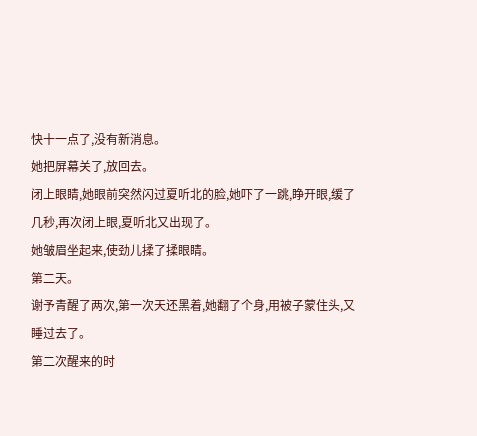快十一点了,没有新消息。
她把屏幕关了,放回去。
闭上眼睛,她眼前突然闪过夏听北的脸,她吓了一跳,睁开眼,缓了几秒,再次闭上眼,夏听北又出现了。
她皱眉坐起来,使劲儿揉了揉眼睛。
第二天。
谢予青醒了两次,第一次天还黑着,她翻了个身,用被子蒙住头,又睡过去了。
第二次醒来的时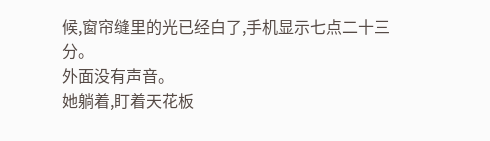候,窗帘缝里的光已经白了,手机显示七点二十三分。
外面没有声音。
她躺着,盯着天花板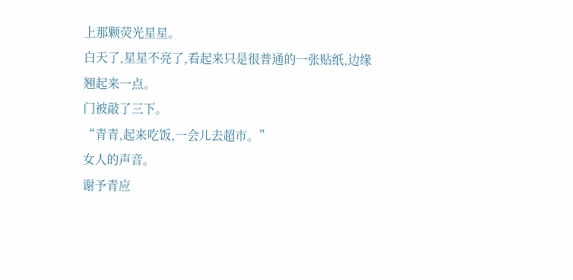上那颗荧光星星。
白天了,星星不亮了,看起来只是很普通的一张贴纸,边缘翘起来一点。
门被敲了三下。
“青青,起来吃饭,一会儿去超市。”
女人的声音。
谢予青应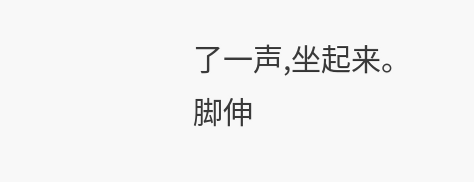了一声,坐起来。
脚伸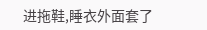进拖鞋,睡衣外面套了